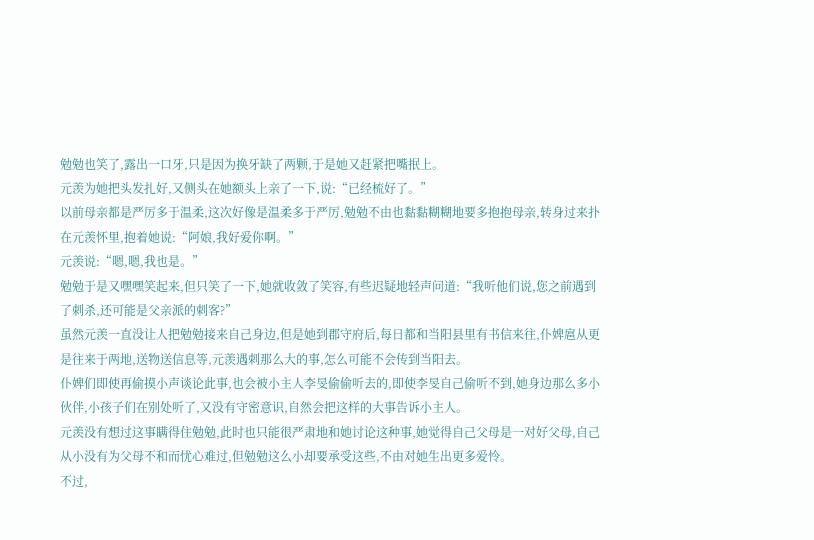勉勉也笑了,露出一口牙,只是因为换牙缺了两颗,于是她又赶紧把嘴抿上。
元羡为她把头发扎好,又侧头在她额头上亲了一下,说:“已经梳好了。”
以前母亲都是严厉多于温柔,这次好像是温柔多于严厉,勉勉不由也黏黏糊糊地要多抱抱母亲,转身过来扑在元羡怀里,抱着她说:“阿娘,我好爱你啊。”
元羡说:“嗯,嗯,我也是。”
勉勉于是又嘿嘿笑起来,但只笑了一下,她就收敛了笑容,有些迟疑地轻声问道:“我听他们说,您之前遇到了刺杀,还可能是父亲派的刺客?”
虽然元羡一直没让人把勉勉接来自己身边,但是她到郡守府后,每日都和当阳县里有书信来往,仆婢扈从更是往来于两地,送物送信息等,元羡遇刺那么大的事,怎么可能不会传到当阳去。
仆婢们即使再偷摸小声谈论此事,也会被小主人李旻偷偷听去的,即使李旻自己偷听不到,她身边那么多小伙伴,小孩子们在别处听了,又没有守密意识,自然会把这样的大事告诉小主人。
元羡没有想过这事瞒得住勉勉,此时也只能很严肃地和她讨论这种事,她觉得自己父母是一对好父母,自己从小没有为父母不和而忧心难过,但勉勉这么小却要承受这些,不由对她生出更多爱怜。
不过,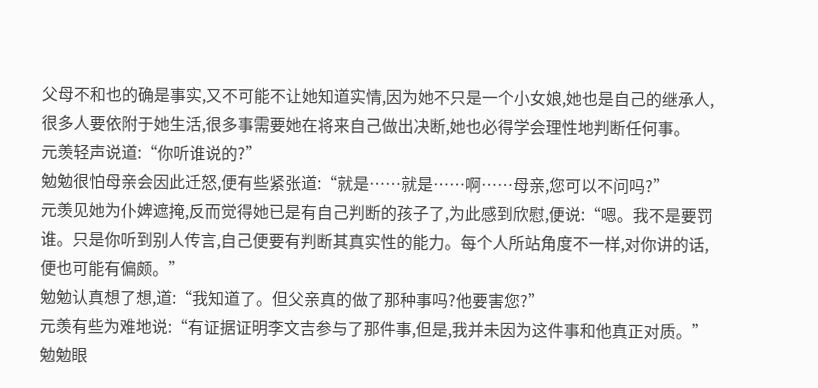父母不和也的确是事实,又不可能不让她知道实情,因为她不只是一个小女娘,她也是自己的继承人,很多人要依附于她生活,很多事需要她在将来自己做出决断,她也必得学会理性地判断任何事。
元羡轻声说道:“你听谁说的?”
勉勉很怕母亲会因此迁怒,便有些紧张道:“就是……就是……啊……母亲,您可以不问吗?”
元羡见她为仆婢遮掩,反而觉得她已是有自己判断的孩子了,为此感到欣慰,便说:“嗯。我不是要罚谁。只是你听到别人传言,自己便要有判断其真实性的能力。每个人所站角度不一样,对你讲的话,便也可能有偏颇。”
勉勉认真想了想,道:“我知道了。但父亲真的做了那种事吗?他要害您?”
元羡有些为难地说:“有证据证明李文吉参与了那件事,但是,我并未因为这件事和他真正对质。”
勉勉眼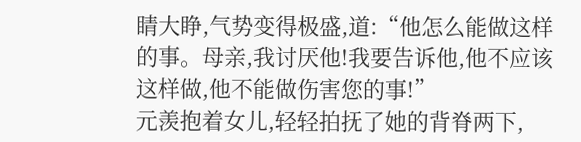睛大睁,气势变得极盛,道:“他怎么能做这样的事。母亲,我讨厌他!我要告诉他,他不应该这样做,他不能做伤害您的事!”
元羡抱着女儿,轻轻拍抚了她的背脊两下,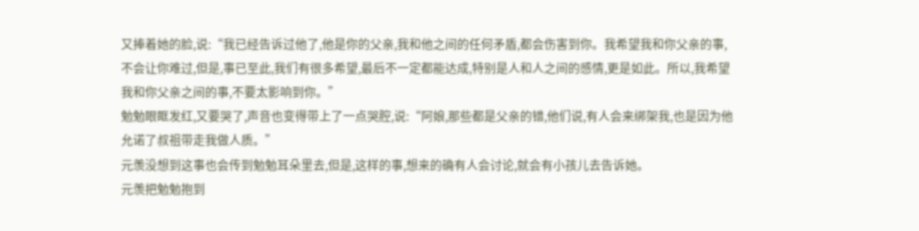又捧着她的脸,说:“我已经告诉过他了,他是你的父亲,我和他之间的任何矛盾,都会伤害到你。我希望我和你父亲的事,不会让你难过,但是,事已至此,我们有很多希望,最后不一定都能达成,特别是人和人之间的感情,更是如此。所以,我希望我和你父亲之间的事,不要太影响到你。”
勉勉眼眶发红,又要哭了,声音也变得带上了一点哭腔,说:“阿娘,那些都是父亲的错,他们说,有人会来绑架我,也是因为他允诺了叔祖带走我做人质。”
元羡没想到这事也会传到勉勉耳朵里去,但是,这样的事,想来的确有人会讨论,就会有小孩儿去告诉她。
元羡把勉勉抱到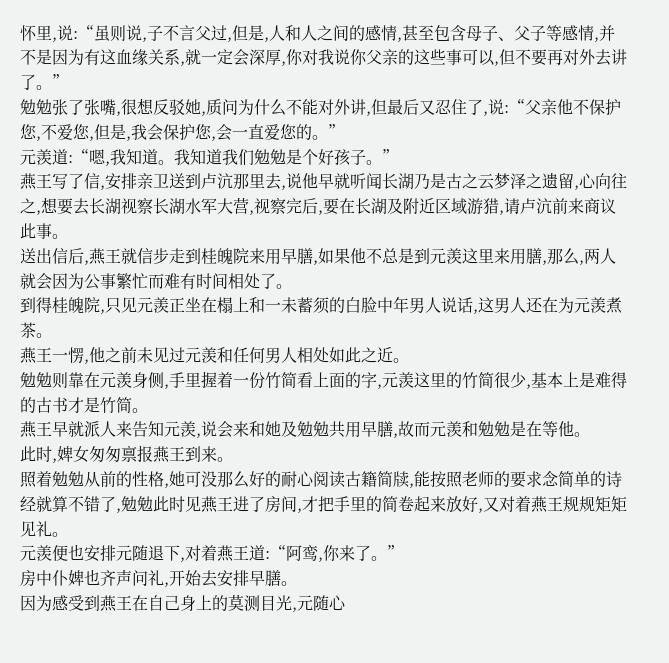怀里,说:“虽则说,子不言父过,但是,人和人之间的感情,甚至包含母子、父子等感情,并不是因为有这血缘关系,就一定会深厚,你对我说你父亲的这些事可以,但不要再对外去讲了。”
勉勉张了张嘴,很想反驳她,质问为什么不能对外讲,但最后又忍住了,说:“父亲他不保护您,不爱您,但是,我会保护您,会一直爱您的。”
元羡道:“嗯,我知道。我知道我们勉勉是个好孩子。”
燕王写了信,安排亲卫送到卢沆那里去,说他早就听闻长湖乃是古之云梦泽之遗留,心向往之,想要去长湖视察长湖水军大营,视察完后,要在长湖及附近区域游猎,请卢沆前来商议此事。
送出信后,燕王就信步走到桂魄院来用早膳,如果他不总是到元羡这里来用膳,那么,两人就会因为公事繁忙而难有时间相处了。
到得桂魄院,只见元羡正坐在榻上和一未蓄须的白脸中年男人说话,这男人还在为元羡煮茶。
燕王一愣,他之前未见过元羡和任何男人相处如此之近。
勉勉则靠在元羡身侧,手里握着一份竹简看上面的字,元羡这里的竹简很少,基本上是难得的古书才是竹简。
燕王早就派人来告知元羡,说会来和她及勉勉共用早膳,故而元羡和勉勉是在等他。
此时,婢女匆匆禀报燕王到来。
照着勉勉从前的性格,她可没那么好的耐心阅读古籍简牍,能按照老师的要求念简单的诗经就算不错了,勉勉此时见燕王进了房间,才把手里的简卷起来放好,又对着燕王规规矩矩见礼。
元羡便也安排元随退下,对着燕王道:“阿鸾,你来了。”
房中仆婢也齐声问礼,开始去安排早膳。
因为感受到燕王在自己身上的莫测目光,元随心